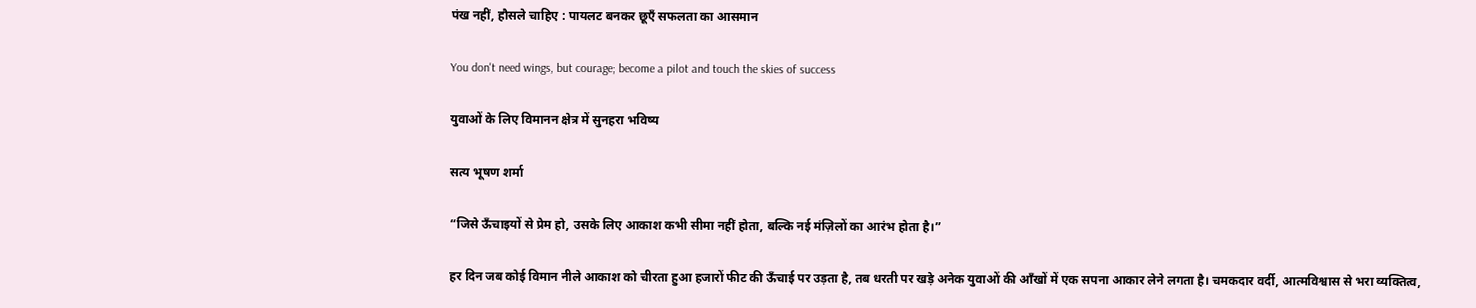पंख नहीं, हौसले चाहिए : पायलट बनकर छूएँ सफलता का आसमान

You don't need wings, but courage; become a pilot and touch the skies of success

युवाओं के लिए विमानन क्षेत्र में सुनहरा भविष्य

सत्य भूषण शर्मा

“जिसे ऊँचाइयों से प्रेम हो, उसके लिए आकाश कभी सीमा नहीं होता, बल्कि नई मंज़िलों का आरंभ होता है।”

हर दिन जब कोई विमान नीले आकाश को चीरता हुआ हजारों फीट की ऊँचाई पर उड़ता है, तब धरती पर खड़े अनेक युवाओं की आँखों में एक सपना आकार लेने लगता है। चमकदार वर्दी, आत्मविश्वास से भरा व्यक्तित्व,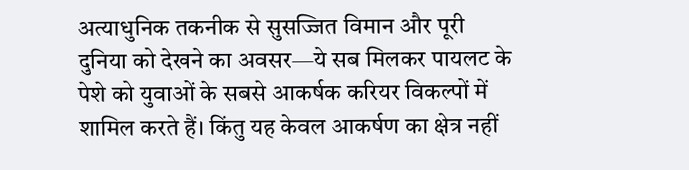अत्याधुनिक तकनीक से सुसज्जित विमान और पूरी दुनिया को देखने का अवसर—ये सब मिलकर पायलट के पेशे को युवाओं के सबसे आकर्षक करियर विकल्पों में शामिल करते हैं। किंतु यह केवल आकर्षण का क्षेत्र नहीं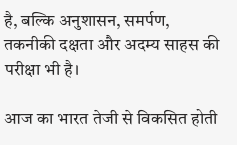है, बल्कि अनुशासन, समर्पण, तकनीकी दक्षता और अदम्य साहस की परीक्षा भी है।

आज का भारत तेजी से विकसित होती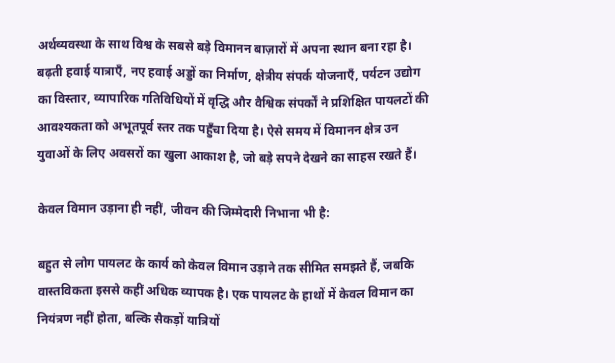अर्थव्यवस्था के साथ विश्व के सबसे बड़े विमानन बाज़ारों में अपना स्थान बना रहा है। बढ़ती हवाई यात्राएँ, नए हवाई अड्डों का निर्माण, क्षेत्रीय संपर्क योजनाएँ, पर्यटन उद्योग का विस्तार, व्यापारिक गतिविधियों में वृद्धि और वैश्विक संपर्कों ने प्रशिक्षित पायलटों की आवश्यकता को अभूतपूर्व स्तर तक पहुँचा दिया है। ऐसे समय में विमानन क्षेत्र उन युवाओं के लिए अवसरों का खुला आकाश है, जो बड़े सपने देखने का साहस रखते हैं।

केवल विमान उड़ाना ही नहीं, जीवन की जिम्मेदारी निभाना भी है:

बहुत से लोग पायलट के कार्य को केवल विमान उड़ाने तक सीमित समझते हैं, जबकि वास्तविकता इससे कहीं अधिक व्यापक है। एक पायलट के हाथों में केवल विमान का नियंत्रण नहीं होता, बल्कि सैकड़ों यात्रियों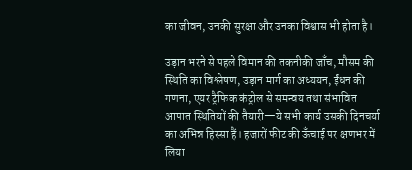का जीवन, उनकी सुरक्षा और उनका विश्वास भी होता है।

उड़ान भरने से पहले विमान की तकनीकी जाँच, मौसम की स्थिति का विश्लेषण, उड़ान मार्ग का अध्ययन, ईंधन की गणना, एयर ट्रैफिक कंट्रोल से समन्वय तथा संभावित आपात स्थितियों की तैयारी—ये सभी कार्य उसकी दिनचर्या का अभिन्न हिस्सा हैं। हजारों फीट की ऊँचाई पर क्षणभर में लिया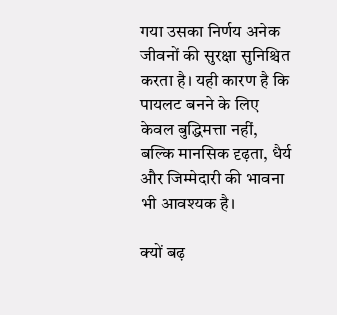गया उसका निर्णय अनेक जीवनों की सुरक्षा सुनिश्चित करता है। यही कारण है कि पायलट बनने के लिए केवल बुद्धिमत्ता नहीं, बल्कि मानसिक दृढ़ता, धैर्य और जिम्मेदारी की भावना भी आवश्यक है।

क्यों बढ़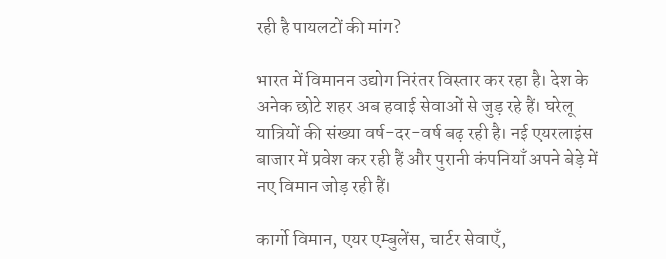रही है पायलटों की मांग?

भारत में विमानन उद्योग निरंतर विस्तार कर रहा है। देश के अनेक छोटे शहर अब हवाई सेवाओं से जुड़ रहे हैं। घरेलू यात्रियों की संख्या वर्ष-दर-वर्ष बढ़ रही है। नई एयरलाइंस बाजार में प्रवेश कर रही हैं और पुरानी कंपनियाँ अपने बेड़े में नए विमान जोड़ रही हैं।

कार्गो विमान, एयर एम्बुलेंस, चार्टर सेवाएँ,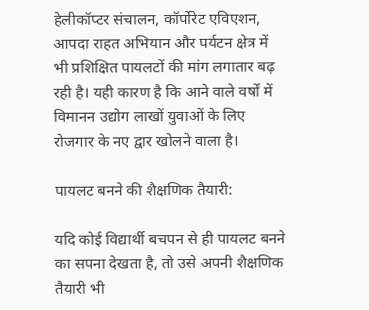हेलीकॉप्टर संचालन, कॉर्पोरेट एविएशन, आपदा राहत अभियान और पर्यटन क्षेत्र में भी प्रशिक्षित पायलटों की मांग लगातार बढ़ रही है। यही कारण है कि आने वाले वर्षों में विमानन उद्योग लाखों युवाओं के लिए रोजगार के नए द्वार खोलने वाला है।

पायलट बनने की शैक्षणिक तैयारी:

यदि कोई विद्यार्थी बचपन से ही पायलट बनने का सपना देखता है, तो उसे अपनी शैक्षणिक तैयारी भी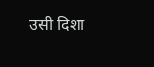उसी दिशा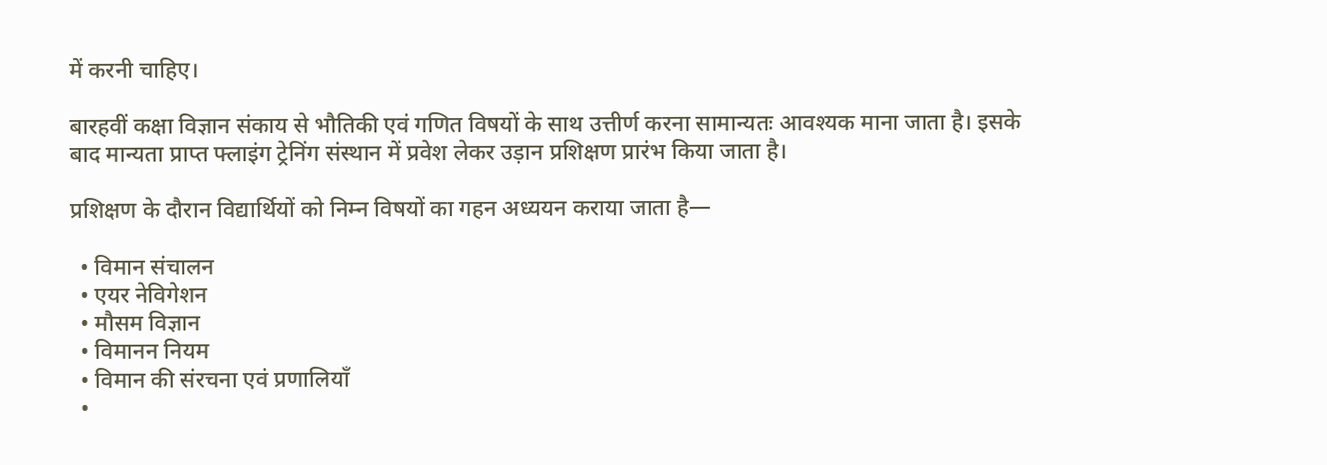में करनी चाहिए।

बारहवीं कक्षा विज्ञान संकाय से भौतिकी एवं गणित विषयों के साथ उत्तीर्ण करना सामान्यतः आवश्यक माना जाता है। इसके बाद मान्यता प्राप्त फ्लाइंग ट्रेनिंग संस्थान में प्रवेश लेकर उड़ान प्रशिक्षण प्रारंभ किया जाता है।

प्रशिक्षण के दौरान विद्यार्थियों को निम्न विषयों का गहन अध्ययन कराया जाता है—

  • विमान संचालन
  • एयर नेविगेशन
  • मौसम विज्ञान
  • विमानन नियम
  • विमान की संरचना एवं प्रणालियाँ
  •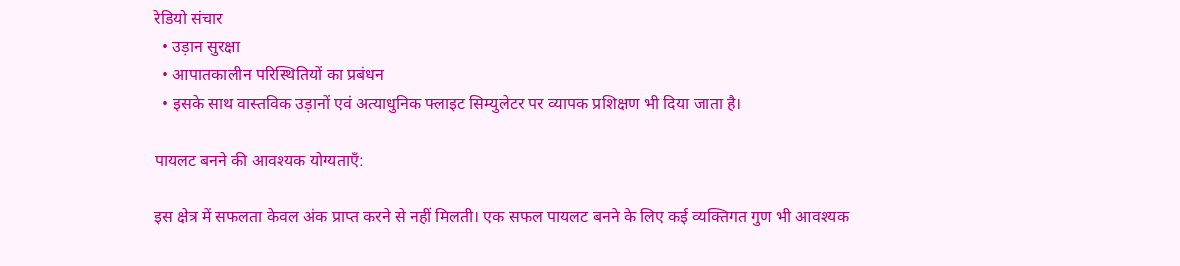रेडियो संचार
  • उड़ान सुरक्षा
  • आपातकालीन परिस्थितियों का प्रबंधन
  • इसके साथ वास्तविक उड़ानों एवं अत्याधुनिक फ्लाइट सिम्युलेटर पर व्यापक प्रशिक्षण भी दिया जाता है।

पायलट बनने की आवश्यक योग्यताएँ:

इस क्षेत्र में सफलता केवल अंक प्राप्त करने से नहीं मिलती। एक सफल पायलट बनने के लिए कई व्यक्तिगत गुण भी आवश्यक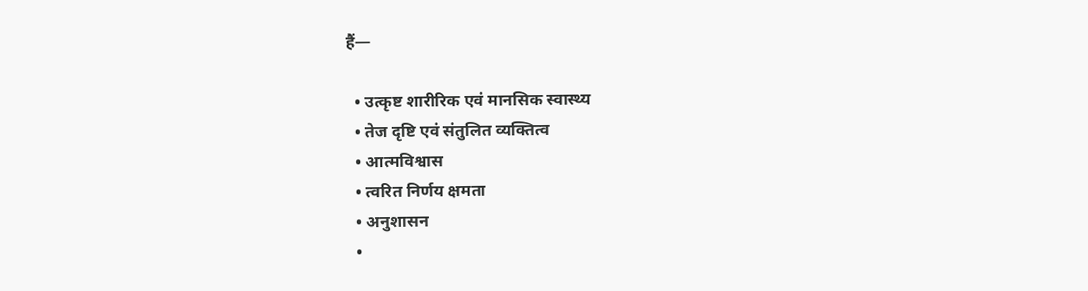हैं—

  • उत्कृष्ट शारीरिक एवं मानसिक स्वास्थ्य
  • तेज दृष्टि एवं संतुलित व्यक्तित्व
  • आत्मविश्वास
  • त्वरित निर्णय क्षमता
  • अनुशासन
  •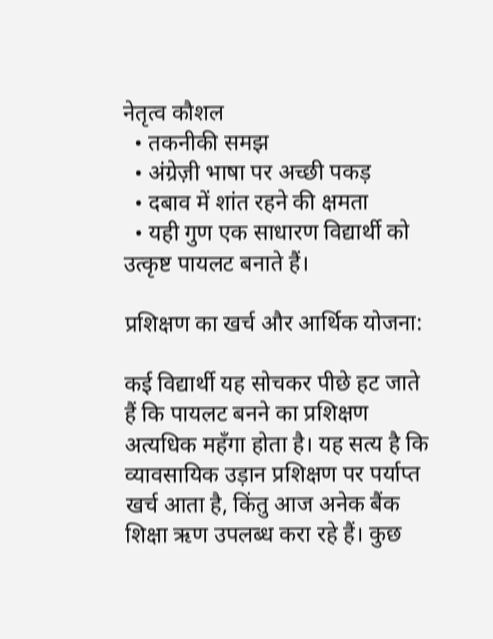नेतृत्व कौशल
  • तकनीकी समझ
  • अंग्रेज़ी भाषा पर अच्छी पकड़
  • दबाव में शांत रहने की क्षमता
  • यही गुण एक साधारण विद्यार्थी को उत्कृष्ट पायलट बनाते हैं।

प्रशिक्षण का खर्च और आर्थिक योजना:

कई विद्यार्थी यह सोचकर पीछे हट जाते हैं कि पायलट बनने का प्रशिक्षण अत्यधिक महँगा होता है। यह सत्य है कि व्यावसायिक उड़ान प्रशिक्षण पर पर्याप्त खर्च आता है, किंतु आज अनेक बैंक शिक्षा ऋण उपलब्ध करा रहे हैं। कुछ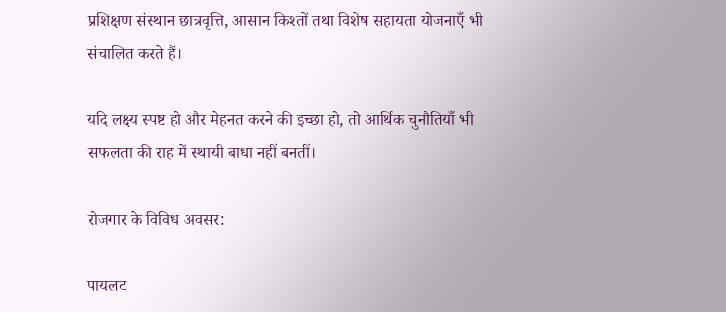प्रशिक्षण संस्थान छात्रवृत्ति, आसान किश्तों तथा विशेष सहायता योजनाएँ भी संचालित करते हैं।

यदि लक्ष्य स्पष्ट हो और मेहनत करने की इच्छा हो, तो आर्थिक चुनौतियाँ भी सफलता की राह में स्थायी बाधा नहीं बनतीं।

रोजगार के विविध अवसर:

पायलट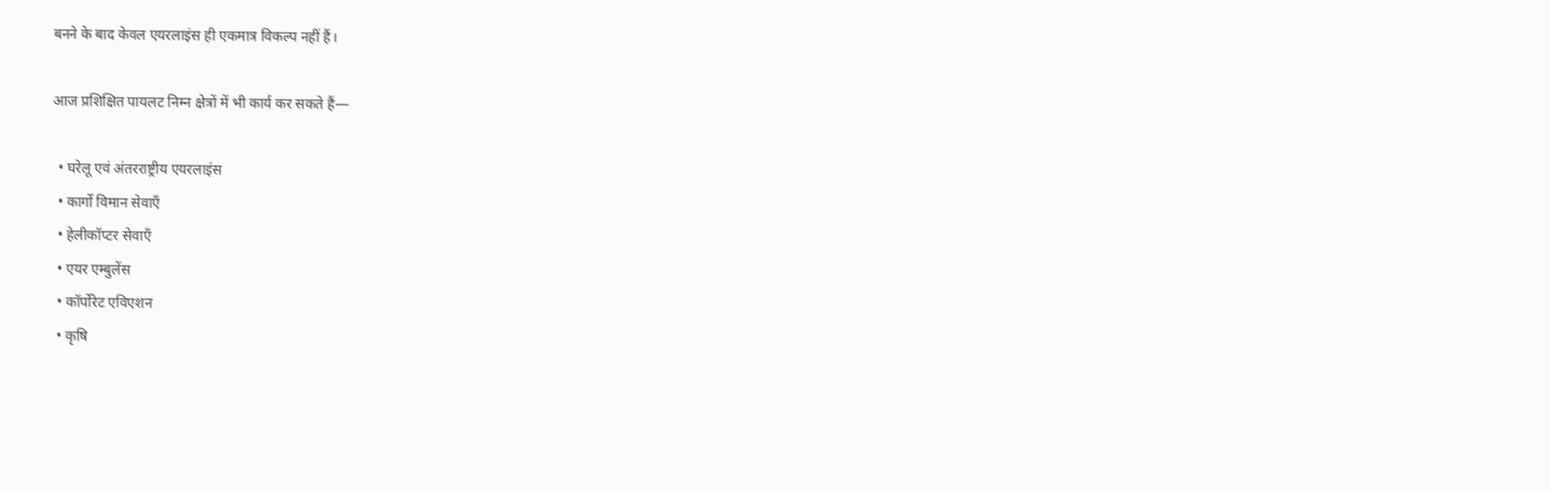बनने के बाद केवल एयरलाइंस ही एकमात्र विकल्प नहीं हैं।

आज प्रशिक्षित पायलट निम्न क्षेत्रों में भी कार्य कर सकते हैं—

  • घरेलू एवं अंतरराष्ट्रीय एयरलाइंस
  • कार्गो विमान सेवाएँ
  • हेलीकॉप्टर सेवाएँ
  • एयर एम्बुलेंस
  • कॉर्पोरेट एविएशन
  • कृषि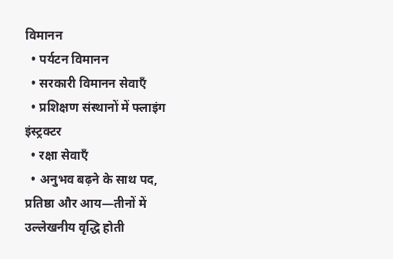विमानन
  • पर्यटन विमानन
  • सरकारी विमानन सेवाएँ
  • प्रशिक्षण संस्थानों में फ्लाइंग इंस्ट्रक्टर
  • रक्षा सेवाएँ
  • अनुभव बढ़ने के साथ पद, प्रतिष्ठा और आय—तीनों में उल्लेखनीय वृद्धि होती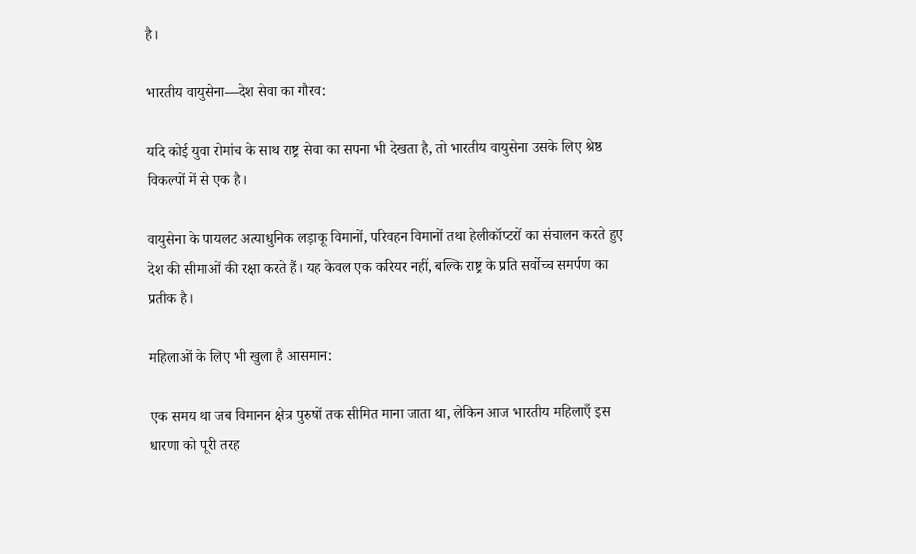है।

भारतीय वायुसेना—देश सेवा का गौरव:

यदि कोई युवा रोमांच के साथ राष्ट्र सेवा का सपना भी देखता है, तो भारतीय वायुसेना उसके लिए श्रेष्ठ विकल्पों में से एक है।

वायुसेना के पायलट अत्याधुनिक लड़ाकू विमानों, परिवहन विमानों तथा हेलीकॉप्टरों का संचालन करते हुए देश की सीमाओं की रक्षा करते हैं। यह केवल एक करियर नहीं, बल्कि राष्ट्र के प्रति सर्वोच्च समर्पण का प्रतीक है।

महिलाओं के लिए भी खुला है आसमान:

एक समय था जब विमानन क्षेत्र पुरुषों तक सीमित माना जाता था, लेकिन आज भारतीय महिलाएँ इस धारणा को पूरी तरह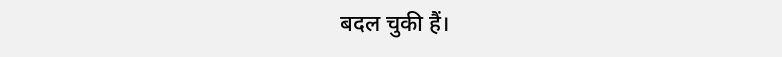बदल चुकी हैं।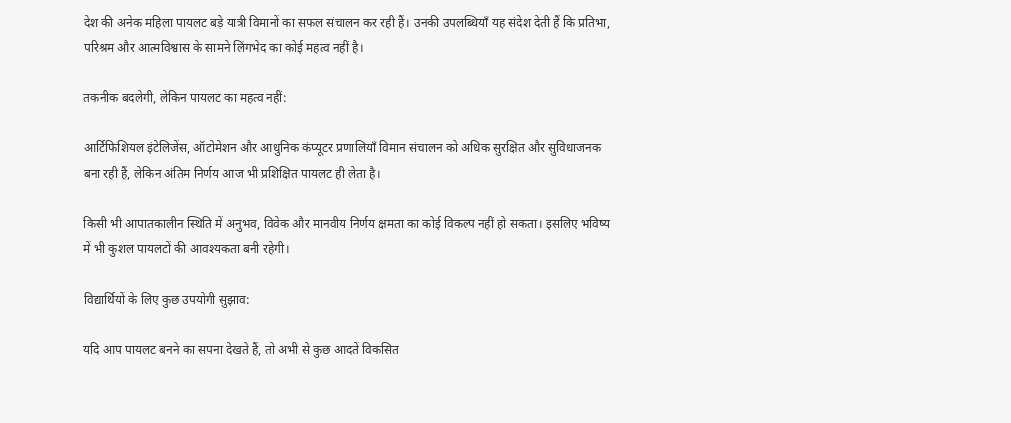देश की अनेक महिला पायलट बड़े यात्री विमानों का सफल संचालन कर रही हैं। उनकी उपलब्धियाँ यह संदेश देती हैं कि प्रतिभा, परिश्रम और आत्मविश्वास के सामने लिंगभेद का कोई महत्व नहीं है।

तकनीक बदलेगी, लेकिन पायलट का महत्व नहीं:

आर्टिफिशियल इंटेलिजेंस, ऑटोमेशन और आधुनिक कंप्यूटर प्रणालियाँ विमान संचालन को अधिक सुरक्षित और सुविधाजनक बना रही हैं, लेकिन अंतिम निर्णय आज भी प्रशिक्षित पायलट ही लेता है।

किसी भी आपातकालीन स्थिति में अनुभव, विवेक और मानवीय निर्णय क्षमता का कोई विकल्प नहीं हो सकता। इसलिए भविष्य में भी कुशल पायलटों की आवश्यकता बनी रहेगी।

विद्यार्थियों के लिए कुछ उपयोगी सुझाव:

यदि आप पायलट बनने का सपना देखते हैं, तो अभी से कुछ आदतें विकसित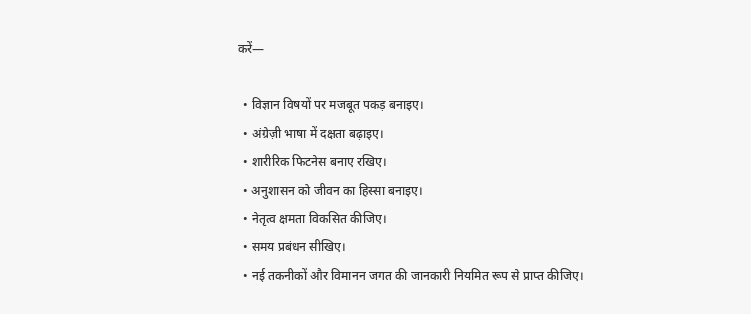करें—

  • विज्ञान विषयों पर मजबूत पकड़ बनाइए।
  • अंग्रेज़ी भाषा में दक्षता बढ़ाइए।
  • शारीरिक फिटनेस बनाए रखिए।
  • अनुशासन को जीवन का हिस्सा बनाइए।
  • नेतृत्व क्षमता विकसित कीजिए।
  • समय प्रबंधन सीखिए।
  • नई तकनीकों और विमानन जगत की जानकारी नियमित रूप से प्राप्त कीजिए।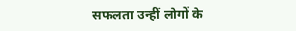सफलता उन्हीं लोगों के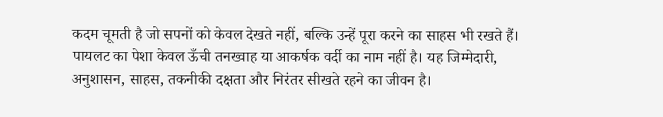कदम चूमती है जो सपनों को केवल देखते नहीं, बल्कि उन्हें पूरा करने का साहस भी रखते हैं। पायलट का पेशा केवल ऊँची तनख्वाह या आकर्षक वर्दी का नाम नहीं है। यह जिम्मेदारी, अनुशासन, साहस, तकनीकी दक्षता और निरंतर सीखते रहने का जीवन है।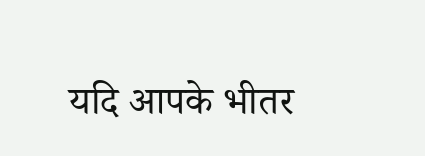यदि आपके भीतर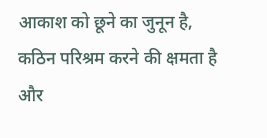आकाश को छूने का जुनून है, कठिन परिश्रम करने की क्षमता है और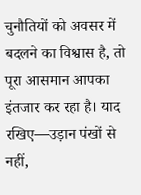चुनौतियों को अवसर में बदलने का विश्वास है, तो पूरा आसमान आपका इंतजार कर रहा है। याद रखिए—उड़ान पंखों से नहीं,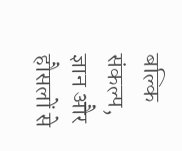बल्कि संकल्प, ज्ञान और हौसलों से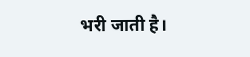भरी जाती है।